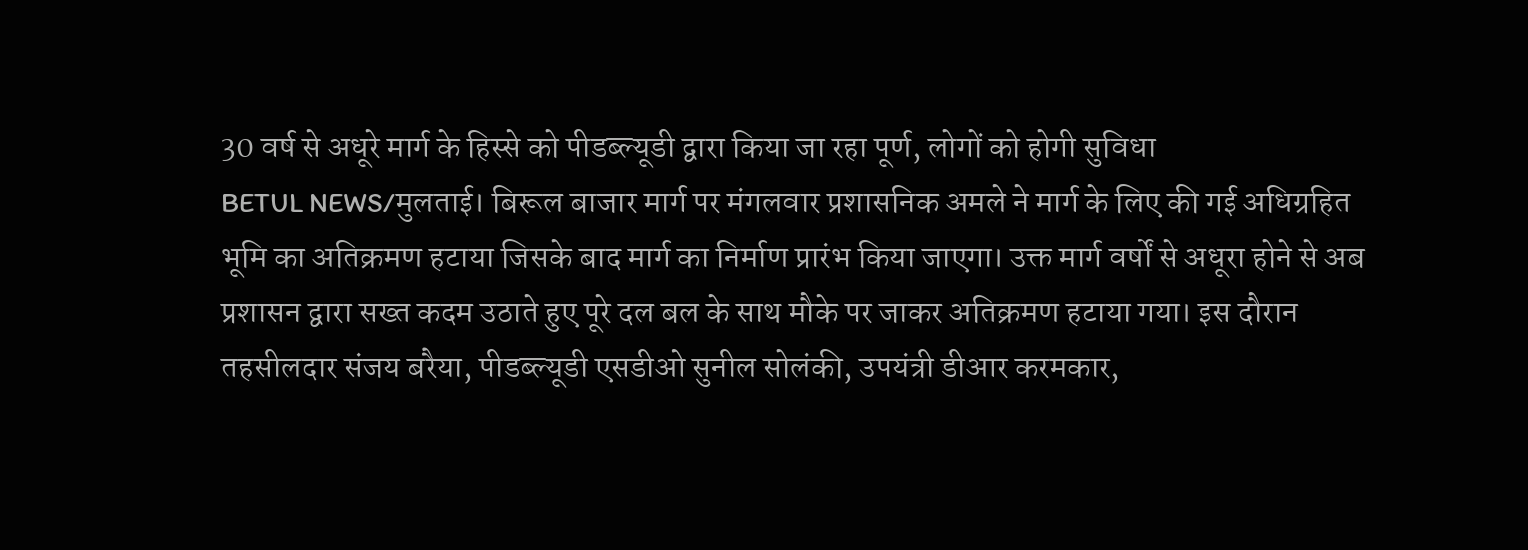30 वर्ष से अधूरे मार्ग के हिस्से को पीडब्ल्यूडी द्वारा किया जा रहा पूर्ण, लोगों को होगी सुविधा
BETUL NEWS/मुलताई। बिरूल बाजार मार्ग पर मंगलवार प्रशासनिक अमले ने मार्ग के लिए की गई अधिग्रहित भूमि का अतिक्रमण हटाया जिसके बाद मार्ग का निर्माण प्रारंभ किया जाएगा। उक्त मार्ग वर्षों से अधूरा होने से अब प्रशासन द्वारा सख्त कदम उठाते हुए पूरे दल बल के साथ मौके पर जाकर अतिक्रमण हटाया गया। इस दौरान तहसीलदार संजय बरैया, पीडब्ल्यूडी एसडीओ सुनील सोलंकी, उपयंत्री डीआर करमकार,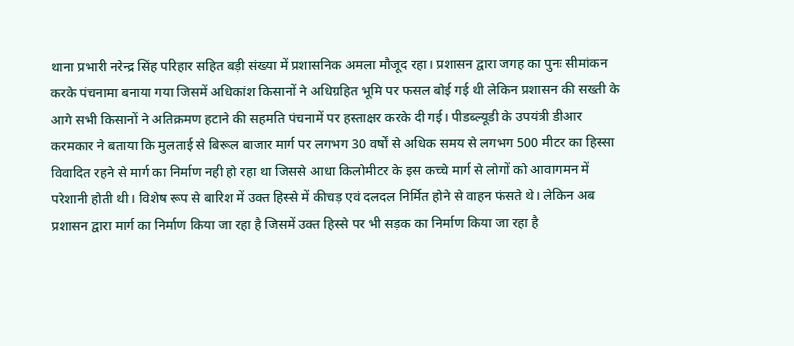थाना प्रभारी नरेन्द्र सिंह परिहार सहित बड़ी संख्या में प्रशासनिक अमला मौजूद रहा। प्रशासन द्वारा जगह का पुनः सीमांकन करके पंचनामा बनाया गया जिसमें अधिकांश किसानों ने अधिग्रहित भूमि पर फसल बोई गई थी लेकिन प्रशासन की सख्ती के आगे सभी किसानों ने अतिक्रमण हटाने की सहमति पंचनामें पर हस्ताक्षर करके दी गई। पीडब्ल्यूडी के उपयंत्री डीआर करमकार ने बताया कि मुलताई से बिरूल बाजार मार्ग पर लगभग 30 वर्षों से अधिक समय से लगभग 500 मीटर का हिस्सा विवादित रहने से मार्ग का निर्माण नही हो रहा था जिससे आधा किलोमीटर के इस कच्चे मार्ग से लोगों को आवागमन में परेशानी होती थी। विशेष रूप से बारिश में उक्त हिस्से में कीचड़ एवं दलदल निर्मित होने से वाहन फंसते थे। लेकिन अब प्रशासन द्वारा मार्ग का निर्माण किया जा रहा है जिसमें उक्त हिस्से पर भी सड़क का निर्माण किया जा रहा है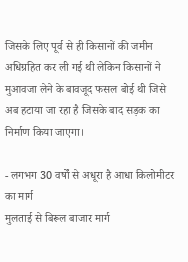जिसके लिए पूर्व से ही किसानों की जमीन अधिग्रहित कर ली गई थी लेकिन किसानों ने मुआवजा लेने के बावजूद फसल बोई थी जिसे अब हटाया जा रहा है जिसके बाद सड़क का निर्माण किया जाएगा।

- लगभग 30 वर्षों से अधूरा है आधा किलोमीटर का मार्ग
मुलताई से बिरूल बाजार मार्ग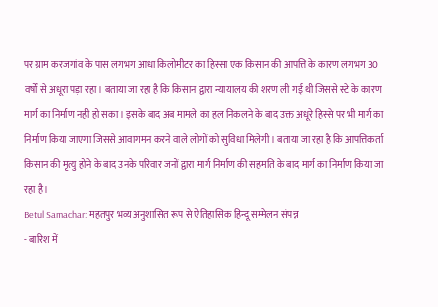पर ग्राम करजगांव के पास लगभग आधा किलोमीटर का हिस्सा एक किसान की आपत्ति के कारण लगभग 30 वर्षों से अधूरा पड़ा रहा। बताया जा रहा है कि किसान द्वारा न्यायालय की शरण ली गई थी जिससे स्टे के कारण मार्ग का निर्माण नही हो सका। इसके बाद अब मामले का हल निकलने के बाद उक्त अधूरे हिस्से पर भी मार्ग का निर्माण किया जाएगा जिससे आवागमन करने वाले लोगों को सुविधा मिलेगी। बताया जा रहा है कि आपत्तिकर्ता किसान की मृत्यु होने के बाद उनके परिवार जनों द्वारा मार्ग निर्माण की सहमति के बाद मार्ग का निर्माण किया जा रहा है।
Betul Samachar: महतपुर भव्य अनुशासित रूप से ऐतिहासिक हिन्दू सम्मेलन संपन्न
- बारिश में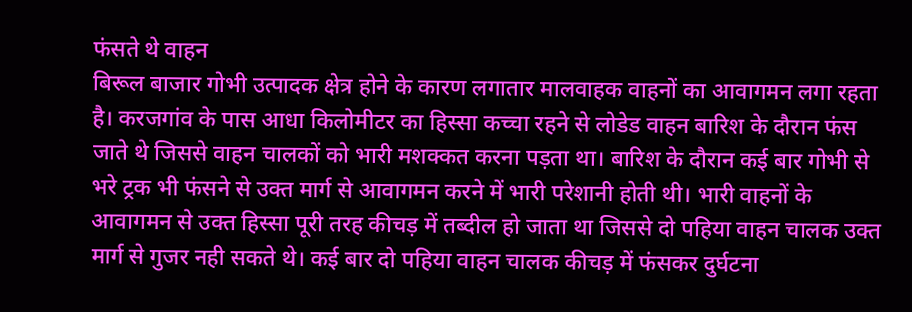फंसते थे वाहन
बिरूल बाजार गोभी उत्पादक क्षेत्र होने के कारण लगातार मालवाहक वाहनों का आवागमन लगा रहता है। करजगांव के पास आधा किलोमीटर का हिस्सा कच्चा रहने से लोडेड वाहन बारिश के दौरान फंस जाते थे जिससे वाहन चालकों को भारी मशक्कत करना पड़ता था। बारिश के दौरान कई बार गोभी से भरे ट्रक भी फंसने से उक्त मार्ग से आवागमन करने में भारी परेशानी होती थी। भारी वाहनों के आवागमन से उक्त हिस्सा पूरी तरह कीचड़ में तब्दील हो जाता था जिससे दो पहिया वाहन चालक उक्त मार्ग से गुजर नही सकते थे। कई बार दो पहिया वाहन चालक कीचड़ में फंसकर दुर्घटना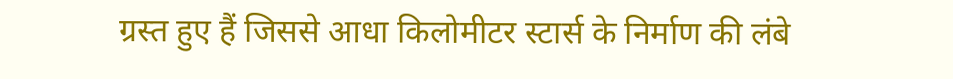ग्रस्त हुए हैं जिससे आधा किलोमीटर स्टार्स के निर्माण की लंबे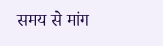समय से मांग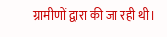ग्रामीणों द्वारा की जा रही थी।